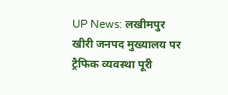UP News: लखीमपुर खीरी जनपद मुख्यालय पर ट्रैफिक व्यवस्था पूरी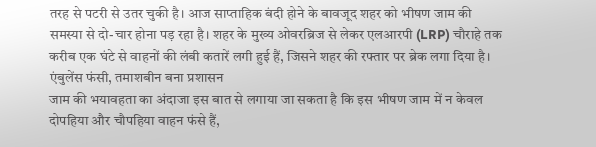तरह से पटरी से उतर चुकी है। आज साप्ताहिक बंदी होने के बावजूद शहर को भीषण जाम की समस्या से दो-चार होना पड़ रहा है। शहर के मुख्य ओवरब्रिज से लेकर एलआरपी (LRP) चौराहे तक करीब एक घंटे से वाहनों की लंबी कतारें लगी हुई हैं, जिसने शहर की रफ्तार पर ब्रेक लगा दिया है।
एंबुलेंस फंसी, तमाशबीन बना प्रशासन
जाम की भयावहता का अंदाजा इस बात से लगाया जा सकता है कि इस भीषण जाम में न केवल दोपहिया और चौपहिया वाहन फंसे हैं,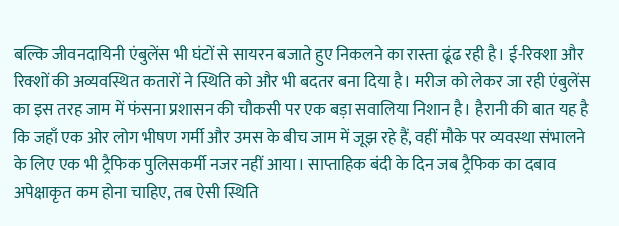बल्कि जीवनदायिनी एंबुलेंस भी घंटों से सायरन बजाते हुए निकलने का रास्ता ढूंढ रही है। ई-रिक्शा और रिक्शों की अव्यवस्थित कतारों ने स्थिति को और भी बदतर बना दिया है। मरीज को लेकर जा रही एंबुलेंस का इस तरह जाम में फंसना प्रशासन की चौकसी पर एक बड़ा सवालिया निशान है। हैरानी की बात यह है कि जहाँ एक ओर लोग भीषण गर्मी और उमस के बीच जाम में जूझ रहे हैं, वहीं मौके पर व्यवस्था संभालने के लिए एक भी ट्रैफिक पुलिसकर्मी नजर नहीं आया। साप्ताहिक बंदी के दिन जब ट्रैफिक का दबाव अपेक्षाकृत कम होना चाहिए, तब ऐसी स्थिति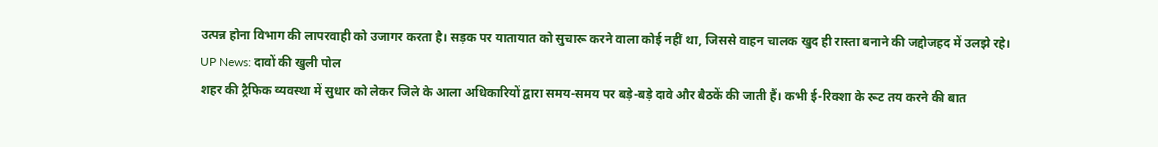उत्पन्न होना विभाग की लापरवाही को उजागर करता है। सड़क पर यातायात को सुचारू करने वाला कोई नहीं था, जिससे वाहन चालक खुद ही रास्ता बनाने की जद्दोजहद में उलझे रहे।
UP News: दावों की खुली पोल
शहर की ट्रैफिक व्यवस्था में सुधार को लेकर जिले के आला अधिकारियों द्वारा समय-समय पर बड़े-बड़े दावे और बैठकें की जाती हैं। कभी ई-रिक्शा के रूट तय करने की बात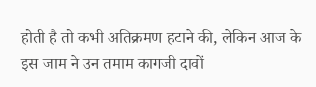होती है तो कभी अतिक्रमण हटाने की, लेकिन आज के इस जाम ने उन तमाम कागजी दावों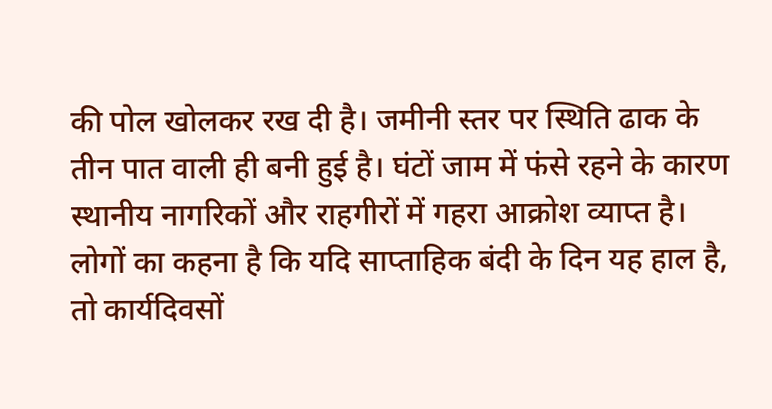की पोल खोलकर रख दी है। जमीनी स्तर पर स्थिति ढाक के तीन पात वाली ही बनी हुई है। घंटों जाम में फंसे रहने के कारण स्थानीय नागरिकों और राहगीरों में गहरा आक्रोश व्याप्त है। लोगों का कहना है कि यदि साप्ताहिक बंदी के दिन यह हाल है, तो कार्यदिवसों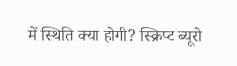में स्थिति क्या होगी? स्क्रिप्ट ब्यूरो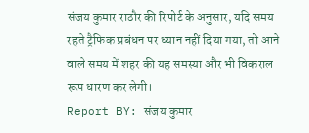संजय कुमार राठौर की रिपोर्ट के अनुसार, यदि समय रहते ट्रैफिक प्रबंधन पर ध्यान नहीं दिया गया, तो आने वाले समय में शहर की यह समस्या और भी विकराल रूप धारण कर लेगी।
Report BY: संजय कुमार